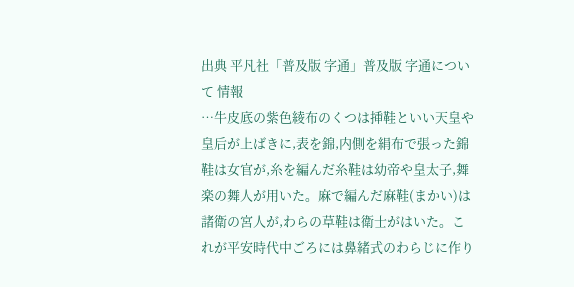出典 平凡社「普及版 字通」普及版 字通について 情報
…牛皮底の紫色綾布のくつは挿鞋といい天皇や皇后が上ばきに,表を錦,内側を絹布で張った錦鞋は女官が,糸を編んだ糸鞋は幼帝や皇太子,舞楽の舞人が用いた。麻で編んだ麻鞋(まかい)は諸衛の宮人が,わらの草鞋は衛士がはいた。これが平安時代中ごろには鼻緒式のわらじに作り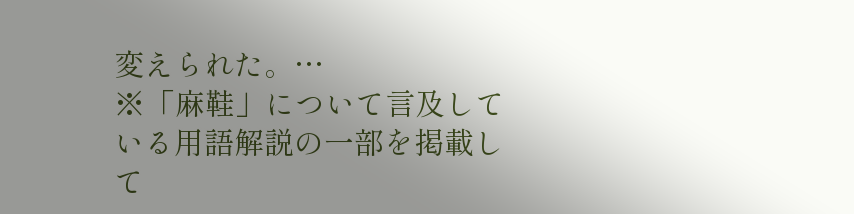変えられた。…
※「麻鞋」について言及している用語解説の一部を掲載して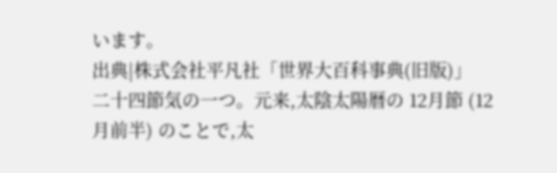います。
出典|株式会社平凡社「世界大百科事典(旧版)」
二十四節気の一つ。元来,太陰太陽暦の 12月節 (12月前半) のことで,太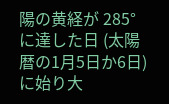陽の黄経が 285°に達した日 (太陽暦の1月5日か6日) に始り大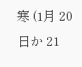寒 (1月 20日か 21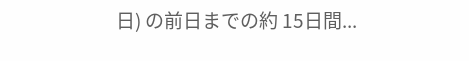日) の前日までの約 15日間...